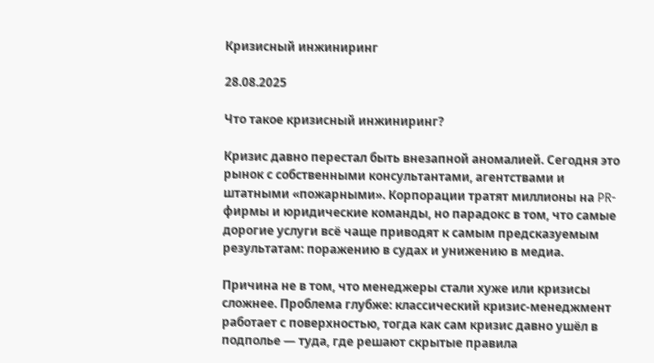Кризисный инжиниринг

28.08.2025

Что такое кризисный инжиниринг?

Кризис давно перестал быть внезапной аномалией. Сегодня это рынок с собственными консультантами, агентствами и штатными «пожарными». Корпорации тратят миллионы на PR-фирмы и юридические команды, но парадокс в том, что самые дорогие услуги всё чаще приводят к самым предсказуемым результатам: поражению в судах и унижению в медиа.

Причина не в том, что менеджеры стали хуже или кризисы сложнее. Проблема глубже: классический кризис-менеджмент работает с поверхностью, тогда как сам кризис давно ушёл в подполье — туда, где решают скрытые правила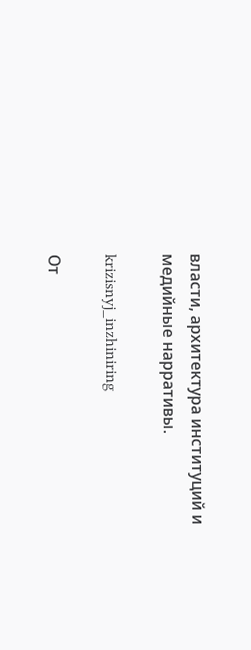власти, архитектура институций и медийные нарративы.

krizisnyj_inzhiniring

От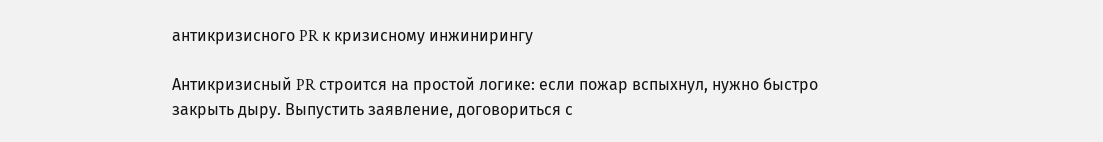антикризисного PR к кризисному инжинирингу

Антикризисный PR строится на простой логике: если пожар вспыхнул, нужно быстро закрыть дыру. Выпустить заявление, договориться с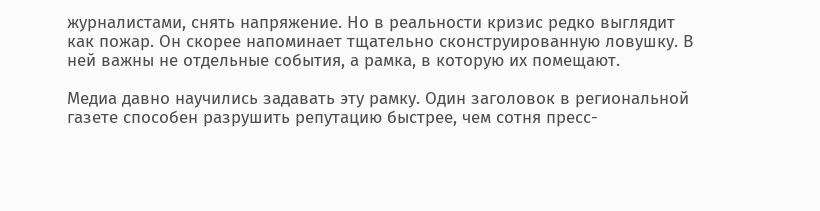журналистами, снять напряжение. Но в реальности кризис редко выглядит как пожар. Он скорее напоминает тщательно сконструированную ловушку. В ней важны не отдельные события, а рамка, в которую их помещают.

Медиа давно научились задавать эту рамку. Один заголовок в региональной газете способен разрушить репутацию быстрее, чем сотня пресс-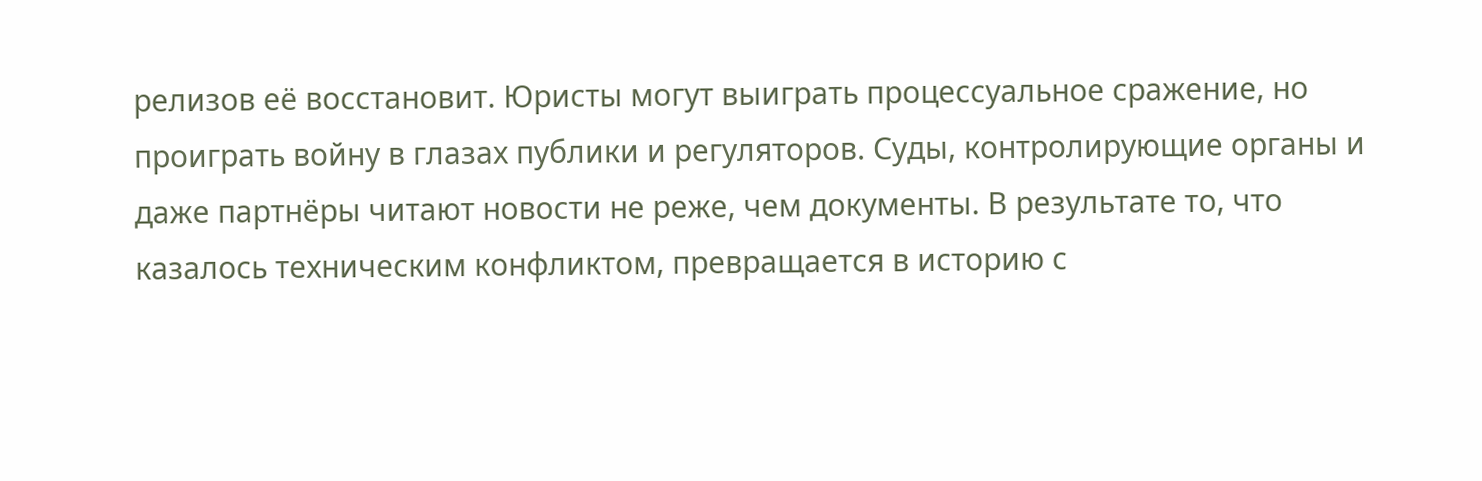релизов её восстановит. Юристы могут выиграть процессуальное сражение, но проиграть войну в глазах публики и регуляторов. Суды, контролирующие органы и даже партнёры читают новости не реже, чем документы. В результате то, что казалось техническим конфликтом, превращается в историю с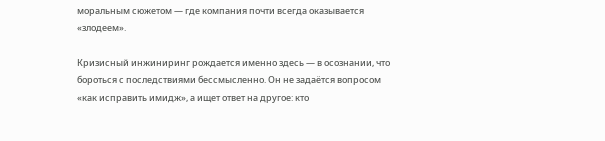моральным сюжетом — где компания почти всегда оказывается «злодеем».

Кризисный инжиниринг рождается именно здесь — в осознании, что бороться с последствиями бессмысленно. Он не задаётся вопросом «как исправить имидж», а ищет ответ на другое: кто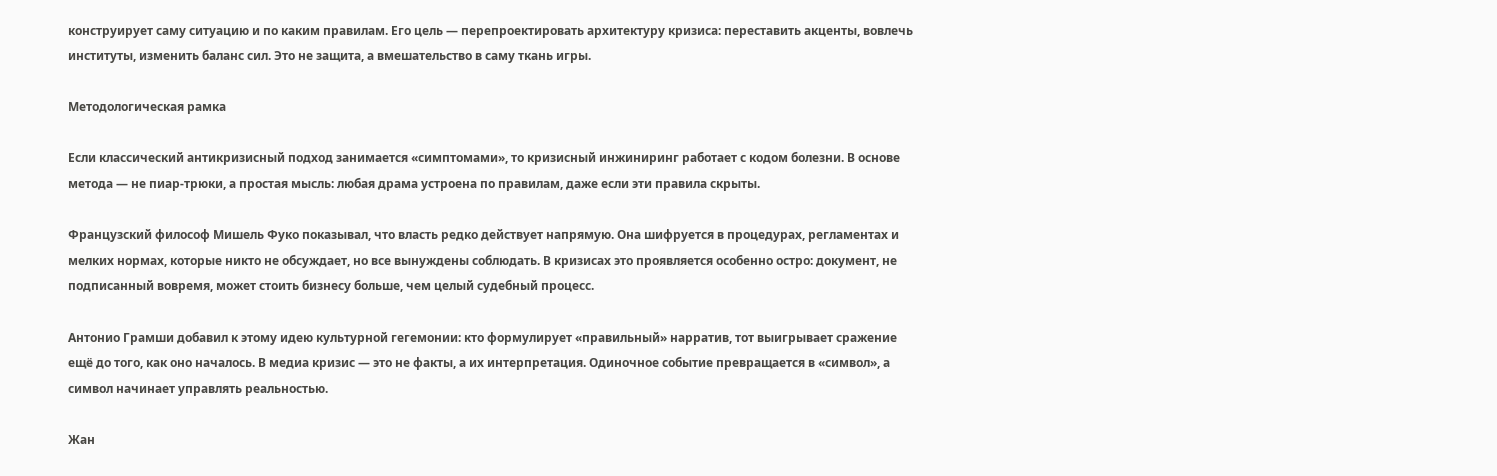конструирует саму ситуацию и по каким правилам. Его цель — перепроектировать архитектуру кризиса: переставить акценты, вовлечь институты, изменить баланс сил. Это не защита, а вмешательство в саму ткань игры.

Методологическая рамка

Если классический антикризисный подход занимается «симптомами», то кризисный инжиниринг работает с кодом болезни. В основе метода — не пиар-трюки, а простая мысль: любая драма устроена по правилам, даже если эти правила скрыты.

Французский философ Мишель Фуко показывал, что власть редко действует напрямую. Она шифруется в процедурах, регламентах и мелких нормах, которые никто не обсуждает, но все вынуждены соблюдать. В кризисах это проявляется особенно остро: документ, не подписанный вовремя, может стоить бизнесу больше, чем целый судебный процесс.

Антонио Грамши добавил к этому идею культурной гегемонии: кто формулирует «правильный» нарратив, тот выигрывает сражение ещё до того, как оно началось. В медиа кризис — это не факты, а их интерпретация. Одиночное событие превращается в «символ», а символ начинает управлять реальностью.

Жан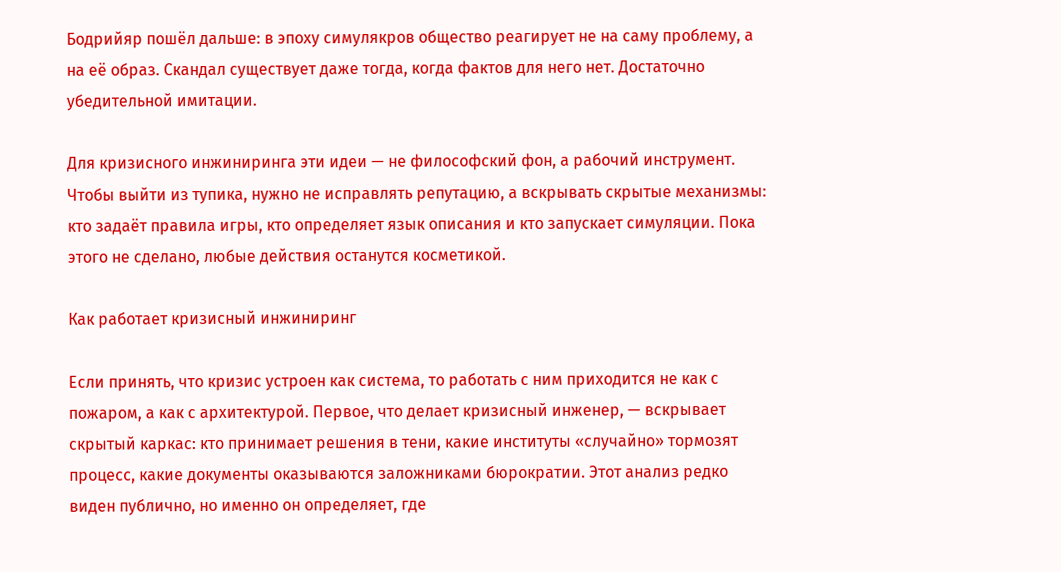Бодрийяр пошёл дальше: в эпоху симулякров общество реагирует не на саму проблему, а на её образ. Скандал существует даже тогда, когда фактов для него нет. Достаточно убедительной имитации.

Для кризисного инжиниринга эти идеи — не философский фон, а рабочий инструмент. Чтобы выйти из тупика, нужно не исправлять репутацию, а вскрывать скрытые механизмы: кто задаёт правила игры, кто определяет язык описания и кто запускает симуляции. Пока этого не сделано, любые действия останутся косметикой.

Как работает кризисный инжиниринг

Если принять, что кризис устроен как система, то работать с ним приходится не как с пожаром, а как с архитектурой. Первое, что делает кризисный инженер, — вскрывает скрытый каркас: кто принимает решения в тени, какие институты «случайно» тормозят процесс, какие документы оказываются заложниками бюрократии. Этот анализ редко виден публично, но именно он определяет, где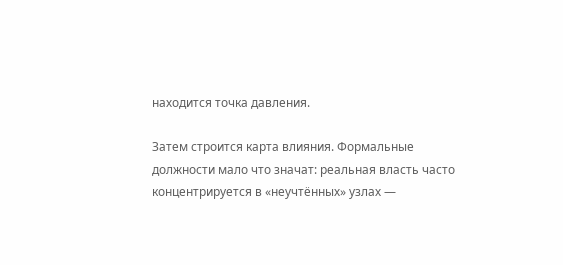находится точка давления.

Затем строится карта влияния. Формальные должности мало что значат: реальная власть часто концентрируется в «неучтённых» узлах —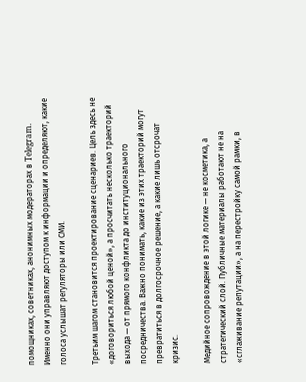помощниках, советниках, анонимных модераторах в Telegram. Именно они управляют доступом к информации и определяют, какие голоса услышат регуляторы или СМИ.

Третьим шагом становится проектирование сценариев. Цель здесь не «договориться любой ценой», а просчитать несколько траекторий выхода — от прямого конфликта до институционального посредничества. Важно понимать, какие из этих траекторий могут превратиться в долгосрочное решение, а какие лишь отсрочат кризис.

Медийное сопровождение в этой логике — не косметика, а стратегический слой. Публичные материалы работают не на «сглаживание репутации», а на перестройку самой рамки, в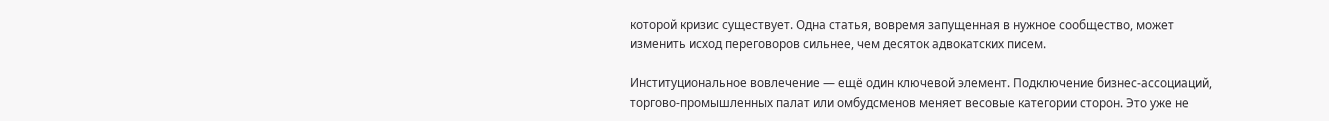которой кризис существует. Одна статья, вовремя запущенная в нужное сообщество, может изменить исход переговоров сильнее, чем десяток адвокатских писем.

Институциональное вовлечение — ещё один ключевой элемент. Подключение бизнес-ассоциаций, торгово-промышленных палат или омбудсменов меняет весовые категории сторон. Это уже не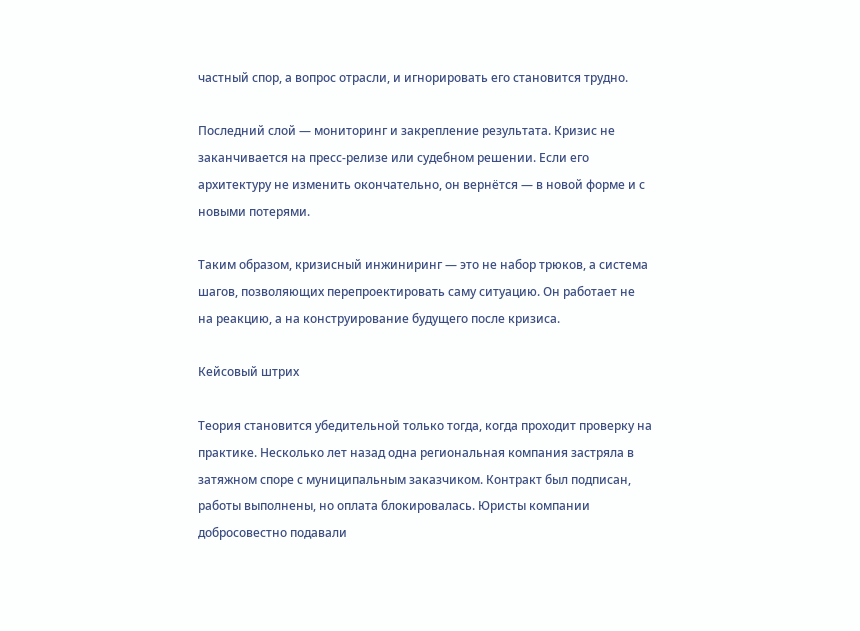частный спор, а вопрос отрасли, и игнорировать его становится трудно.

Последний слой — мониторинг и закрепление результата. Кризис не заканчивается на пресс-релизе или судебном решении. Если его архитектуру не изменить окончательно, он вернётся — в новой форме и с новыми потерями.

Таким образом, кризисный инжиниринг — это не набор трюков, а система шагов, позволяющих перепроектировать саму ситуацию. Он работает не на реакцию, а на конструирование будущего после кризиса.

Кейсовый штрих

Теория становится убедительной только тогда, когда проходит проверку на практике. Несколько лет назад одна региональная компания застряла в затяжном споре с муниципальным заказчиком. Контракт был подписан, работы выполнены, но оплата блокировалась. Юристы компании добросовестно подавали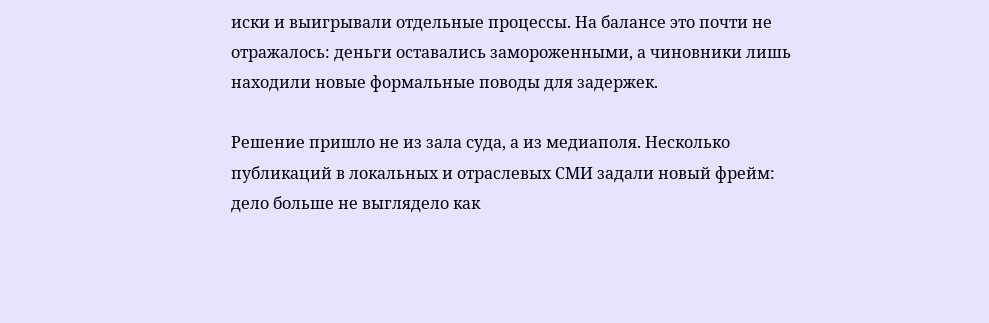иски и выигрывали отдельные процессы. На балансе это почти не отражалось: деньги оставались замороженными, а чиновники лишь находили новые формальные поводы для задержек.

Решение пришло не из зала суда, а из медиаполя. Несколько публикаций в локальных и отраслевых СМИ задали новый фрейм: дело больше не выглядело как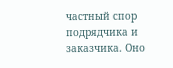частный спор подрядчика и заказчика. Оно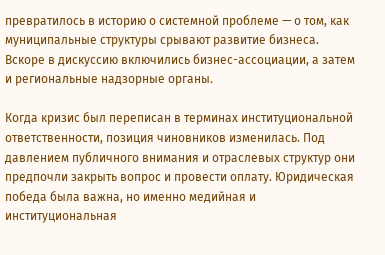превратилось в историю о системной проблеме — о том, как муниципальные структуры срывают развитие бизнеса. Вскоре в дискуссию включились бизнес-ассоциации, а затем и региональные надзорные органы.

Когда кризис был переписан в терминах институциональной ответственности, позиция чиновников изменилась. Под давлением публичного внимания и отраслевых структур они предпочли закрыть вопрос и провести оплату. Юридическая победа была важна, но именно медийная и институциональная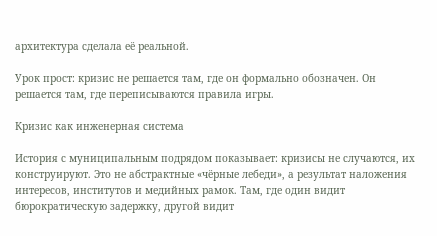архитектура сделала её реальной.

Урок прост: кризис не решается там, где он формально обозначен. Он решается там, где переписываются правила игры.

Кризис как инженерная система

История с муниципальным подрядом показывает: кризисы не случаются, их конструируют. Это не абстрактные «чёрные лебеди», а результат наложения интересов, институтов и медийных рамок. Там, где один видит бюрократическую задержку, другой видит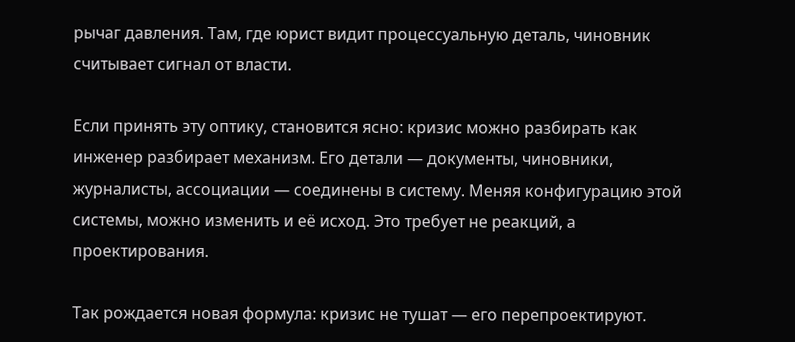рычаг давления. Там, где юрист видит процессуальную деталь, чиновник считывает сигнал от власти.

Если принять эту оптику, становится ясно: кризис можно разбирать как инженер разбирает механизм. Его детали — документы, чиновники, журналисты, ассоциации — соединены в систему. Меняя конфигурацию этой системы, можно изменить и её исход. Это требует не реакций, а проектирования.

Так рождается новая формула: кризис не тушат — его перепроектируют.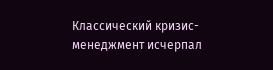Классический кризис-менеджмент исчерпал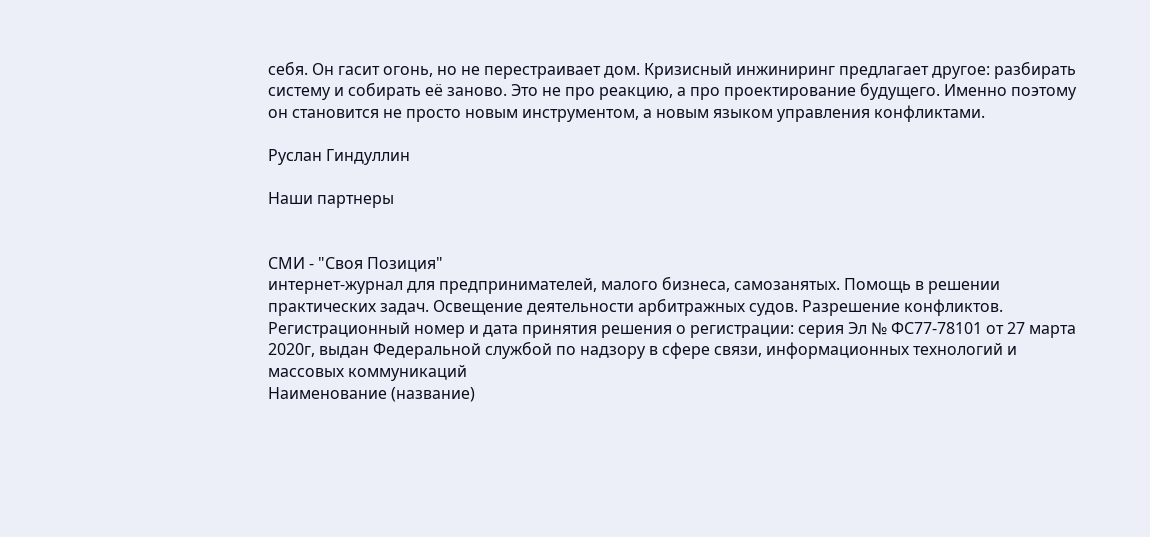себя. Он гасит огонь, но не перестраивает дом. Кризисный инжиниринг предлагает другое: разбирать систему и собирать её заново. Это не про реакцию, а про проектирование будущего. Именно поэтому он становится не просто новым инструментом, а новым языком управления конфликтами.

Руслан Гиндуллин

Наши партнеры


СМИ - "Своя Позиция"
интернет-журнал для предпринимателей, малого бизнеса, самозанятых. Помощь в решении практических задач. Освещение деятельности арбитражных судов. Разрешение конфликтов.
Регистрационный номер и дата принятия решения о регистрации: серия Эл № ФС77-78101 от 27 марта 2020г, выдан Федеральной службой по надзору в сфере связи, информационных технологий и массовых коммуникаций
Наименование (название)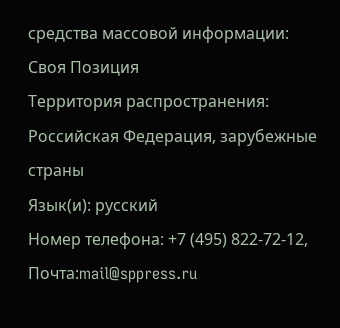средства массовой информации: Своя Позиция
Территория распространения: Российская Федерация, зарубежные страны
Язык(и): русский
Номер телефона: +7 (495) 822-72-12, Почта:mail@sppress.ru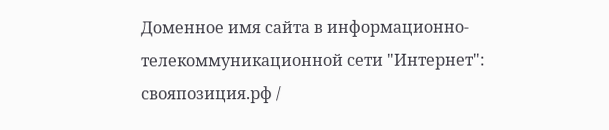Доменное имя сайта в информационно-телекоммуникационной сети "Интернет": свояпозиция.рф /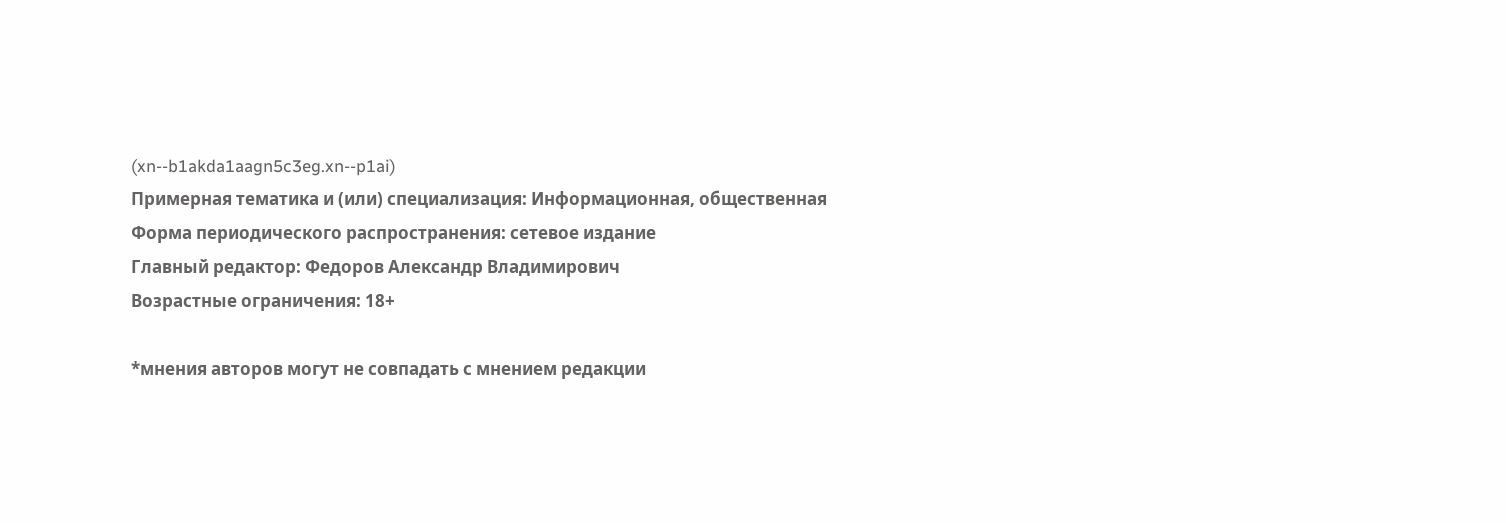(xn--b1akda1aagn5c3eg.xn--p1ai)
Примерная тематика и (или) специализация: Информационная, общественная
Форма периодического распространения: сетевое издание
Главный редактор: Федоров Александр Владимирович
Возрастные ограничения: 18+

*мнения авторов могут не совпадать с мнением редакции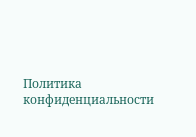Политика конфиденциальности